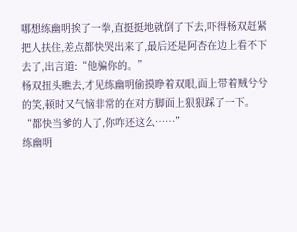哪想练幽明挨了一拳,直挺挺地就倒了下去,吓得杨双赶紧把人扶住,差点都快哭出来了,最后还是阿杏在边上看不下去了,出言道:“他骗你的。”
杨双扭头瞧去,才见练幽明偷摸睁着双眼,面上带着贼兮兮的笑,顿时又气恼非常的在对方脚面上狠狠踩了一下。
“都快当爹的人了,你咋还这么……”
练幽明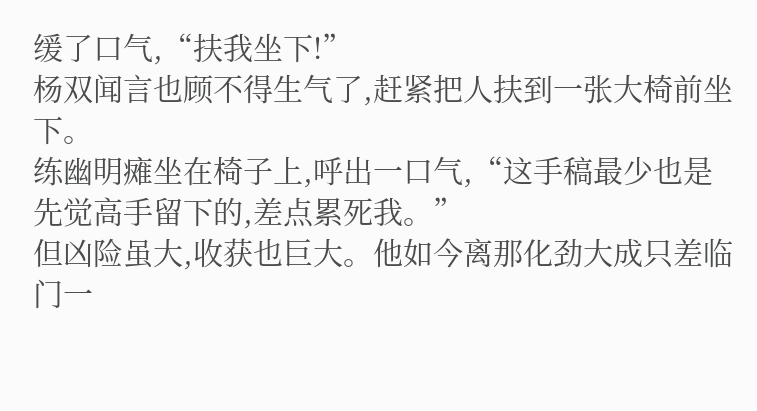缓了口气,“扶我坐下!”
杨双闻言也顾不得生气了,赶紧把人扶到一张大椅前坐下。
练幽明瘫坐在椅子上,呼出一口气,“这手稿最少也是先觉高手留下的,差点累死我。”
但凶险虽大,收获也巨大。他如今离那化劲大成只差临门一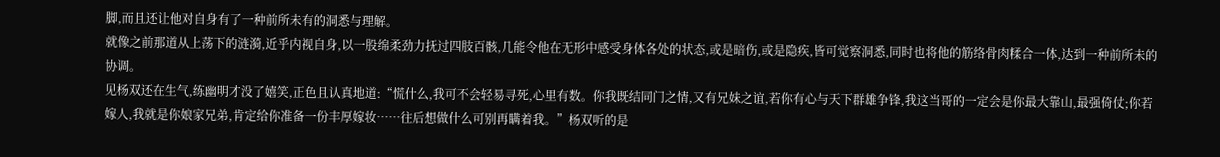脚,而且还让他对自身有了一种前所未有的洞悉与理解。
就像之前那道从上荡下的涟漪,近乎内视自身,以一股绵柔劲力抚过四肢百骸,几能令他在无形中感受身体各处的状态,或是暗伤,或是隐疾,皆可觉察洞悉,同时也将他的筋络骨肉糅合一体,达到一种前所未的协调。
见杨双还在生气,练幽明才没了嬉笑,正色且认真地道:“慌什么,我可不会轻易寻死,心里有数。你我既结同门之情,又有兄妹之谊,若你有心与天下群雄争锋,我这当哥的一定会是你最大靠山,最强倚仗;你若嫁人,我就是你娘家兄弟,肯定给你准备一份丰厚嫁妆……往后想做什么可别再瞒着我。”杨双听的是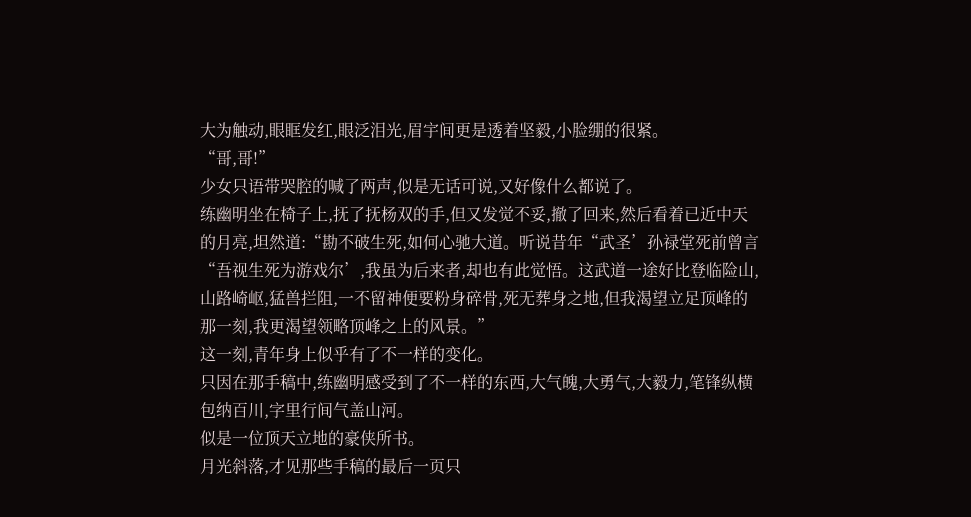大为触动,眼眶发红,眼泛泪光,眉宇间更是透着坚毅,小脸绷的很紧。
“哥,哥!”
少女只语带哭腔的喊了两声,似是无话可说,又好像什么都说了。
练幽明坐在椅子上,抚了抚杨双的手,但又发觉不妥,撤了回来,然后看着已近中天的月亮,坦然道:“勘不破生死,如何心驰大道。听说昔年“武圣’孙禄堂死前曾言“吾视生死为游戏尔’,我虽为后来者,却也有此觉悟。这武道一途好比登临险山,山路崎岖,猛兽拦阻,一不留神便要粉身碎骨,死无葬身之地,但我渴望立足顶峰的那一刻,我更渴望领略顶峰之上的风景。”
这一刻,青年身上似乎有了不一样的变化。
只因在那手稿中,练幽明感受到了不一样的东西,大气魄,大勇气,大毅力,笔锋纵横包纳百川,字里行间气盖山河。
似是一位顶天立地的豪侠所书。
月光斜落,才见那些手稿的最后一页只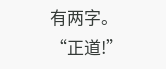有两字。
“正道!”